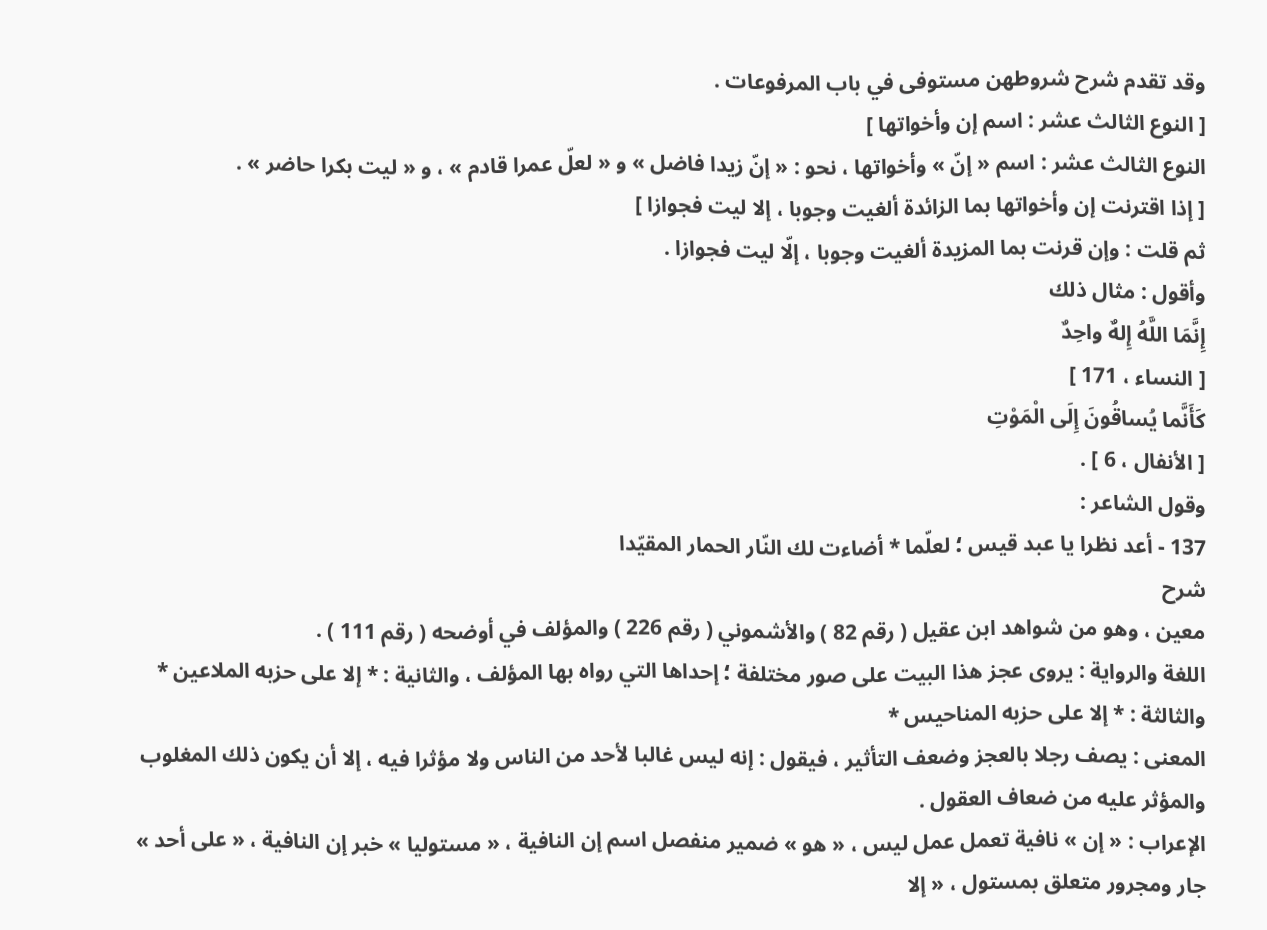وقد تقدم شرح شروطهن مستوفى في باب المرفوعات .
[ النوع الثالث عشر : اسم إن وأخواتها ]
النوع الثالث عشر : اسم « إنّ » وأخواتها ، نحو : « إنّ زيدا فاضل » و « لعلّ عمرا قادم » ، و « ليت بكرا حاضر » .
[ إذا اقترنت إن وأخواتها بما الزائدة ألغيت وجوبا ، إلا ليت فجوازا ]
ثم قلت : وإن قرنت بما المزيدة ألغيت وجوبا ، إلّا ليت فجوازا .
وأقول : مثال ذلك
إِنَّمَا اللَّهُ إِلهٌ واحِدٌ
[ النساء ، 171 ]
كَأَنَّما يُساقُونَ إِلَى الْمَوْتِ
[ الأنفال ، 6 ] .
وقول الشاعر :
137 - أعد نظرا يا عبد قيس ؛ لعلّما * أضاءت لك النّار الحمار المقيّدا
شرح
معين ، وهو من شواهد ابن عقيل ( رقم 82 ) والأشموني ( رقم 226 ) والمؤلف في أوضحه ( رقم 111 ) .
اللغة والرواية : يروى عجز هذا البيت على صور مختلفة ؛ إحداها التي رواه بها المؤلف ، والثانية : * إلا على حزبه الملاعين * والثالثة : * إلا على حزبه المناحيس *
المعنى : يصف رجلا بالعجز وضعف التأثير ، فيقول : إنه ليس غالبا لأحد من الناس ولا مؤثرا فيه ، إلا أن يكون ذلك المغلوب والمؤثر عليه من ضعاف العقول .
الإعراب : « إن » نافية تعمل عمل ليس ، « هو » ضمير منفصل اسم إن النافية ، « مستوليا » خبر إن النافية ، « على أحد » جار ومجرور متعلق بمستول ، « إلا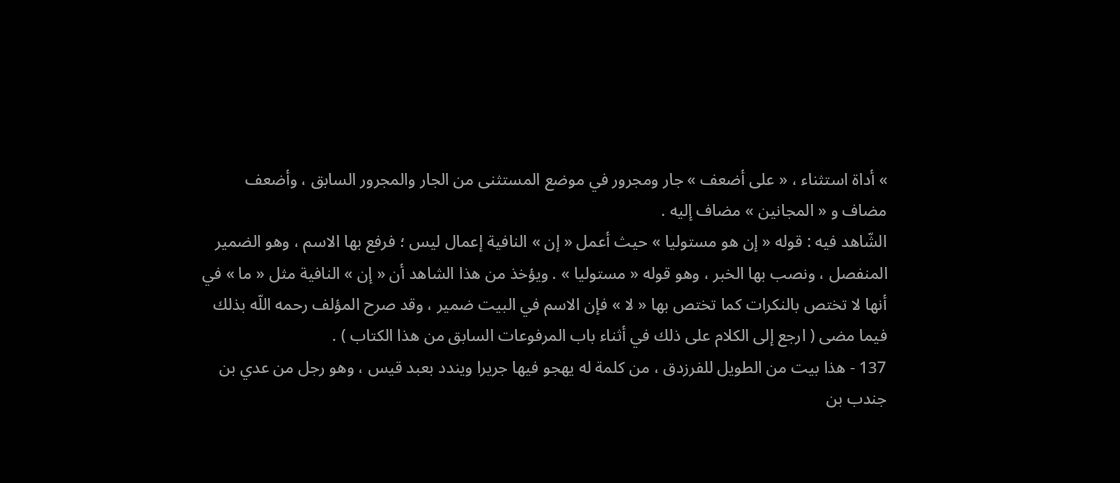» أداة استثناء ، « على أضعف » جار ومجرور في موضع المستثنى من الجار والمجرور السابق ، وأضعف مضاف و « المجانين » مضاف إليه .
الشّاهد فيه : قوله « إن هو مستوليا » حيث أعمل « إن » النافية إعمال ليس ؛ فرفع بها الاسم ، وهو الضمير المنفصل ، ونصب بها الخبر ، وهو قوله « مستوليا » . ويؤخذ من هذا الشاهد أن « إن » النافية مثل « ما » في أنها لا تختص بالنكرات كما تختص بها « لا » فإن الاسم في البيت ضمير ، وقد صرح المؤلف رحمه اللّه بذلك فيما مضى ( ارجع إلى الكلام على ذلك في أثناء باب المرفوعات السابق من هذا الكتاب ) .
137 - هذا بيت من الطويل للفرزدق ، من كلمة له يهجو فيها جريرا ويندد بعبد قيس ، وهو رجل من عدي بن جندب بن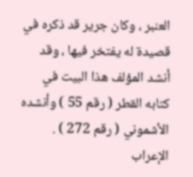العنبر ، وكان جرير قد ذكره في قصيدة له يفتخر فيها ، وقد أنشد المؤلف هذا البيت في كتابه القطر ( رقم 55 ) وأنشده الأشموني ( رقم 272 ) .
الإعراب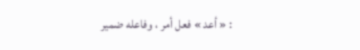: « أعد » فعل أمر ، وفاعله ضمير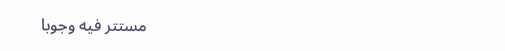مستتر فيه وجوبا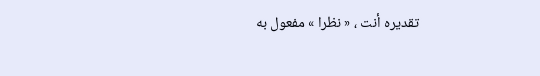تقديره أنت ، « نظرا » مفعول به